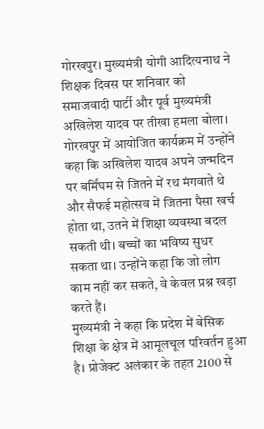गोरखपुर। मुख्यमंत्री योगी आदित्यनाथ ने शिक्षक दिवस पर शनिवार को समाजवादी पार्टी और पूर्व मुख्यमंत्री अखिलेश यादव पर तीखा हमला बोला। गोरखपुर में आयोजित कार्यक्रम में उन्होंने कहा कि अखिलेश यादव अपने जन्मदिन पर बर्मिंघम से जितने में रथ मंगवाते थे और सैफई महोत्सव में जितना पैसा खर्च होता था, उतने में शिक्षा व्यवस्था बदल सकती थी। बच्चों का भविष्य सुधर सकता था। उन्होंने कहा कि जो लोग काम नहीं कर सकते, वे केवल प्रश्न खड़ा करते हैं।
मुख्यमंत्री ने कहा कि प्रदेश में बेसिक शिक्षा के क्षेत्र में आमूलचूल परिवर्तन हुआ है। प्रोजेक्ट अलंकार के तहत 2100 से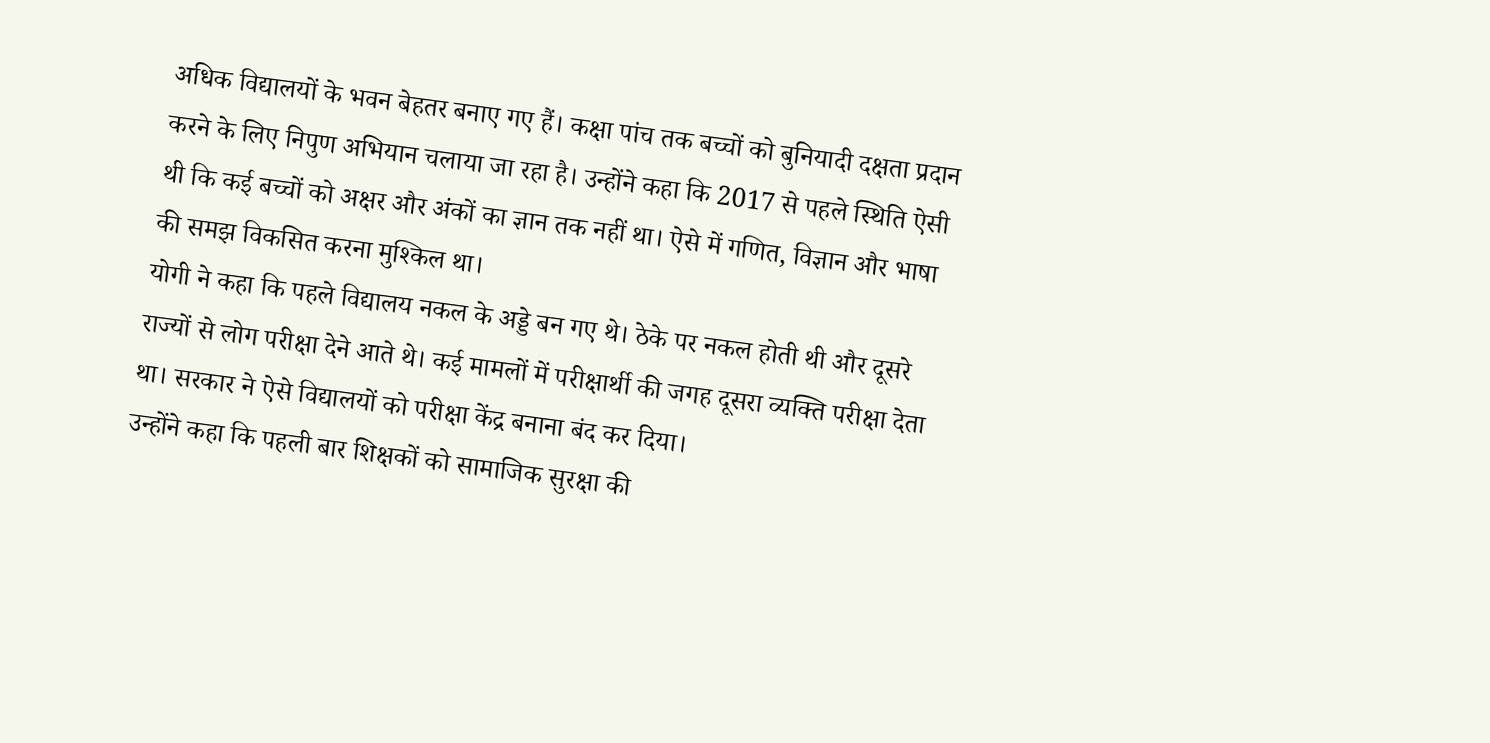अधिक विद्यालयों के भवन बेहतर बनाए गए हैं। कक्षा पांच तक बच्चों को बुनियादी दक्षता प्रदान करने के लिए निपुण अभियान चलाया जा रहा है। उन्होंने कहा कि 2017 से पहले स्थिति ऐसी थी कि कई बच्चों को अक्षर और अंकों का ज्ञान तक नहीं था। ऐसे में गणित, विज्ञान और भाषा की समझ विकसित करना मुश्किल था।
योगी ने कहा कि पहले विद्यालय नकल के अड्डे बन गए थे। ठेके पर नकल होती थी और दूसरे राज्यों से लोग परीक्षा देने आते थे। कई मामलों में परीक्षार्थी की जगह दूसरा व्यक्ति परीक्षा देता था। सरकार ने ऐसे विद्यालयों को परीक्षा केंद्र बनाना बंद कर दिया।
उन्होंने कहा कि पहली बार शिक्षकों को सामाजिक सुरक्षा की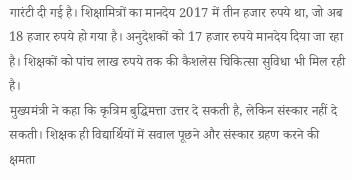गारंटी दी गई है। शिक्षामित्रों का मानदेय 2017 में तीन हजार रुपये था, जो अब 18 हजार रुपये हो गया है। अनुदेशकों को 17 हजार रुपये मानदेय दिया जा रहा है। शिक्षकों को पांच लाख रुपये तक की कैशलेस चिकित्सा सुविधा भी मिल रही है।
मुख्यमंत्री ने कहा कि कृत्रिम बुद्धिमत्ता उत्तर दे सकती है, लेकिन संस्कार नहीं दे सकती। शिक्षक ही विद्यार्थियों में सवाल पूछने और संस्कार ग्रहण करने की क्षमता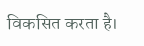विकसित करता है।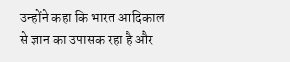उन्होंने कहा कि भारत आदिकाल से ज्ञान का उपासक रहा है और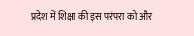प्रदेश में शिक्षा की इस परंपरा को और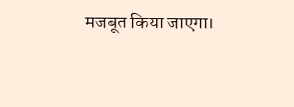मजबूत किया जाएगा।